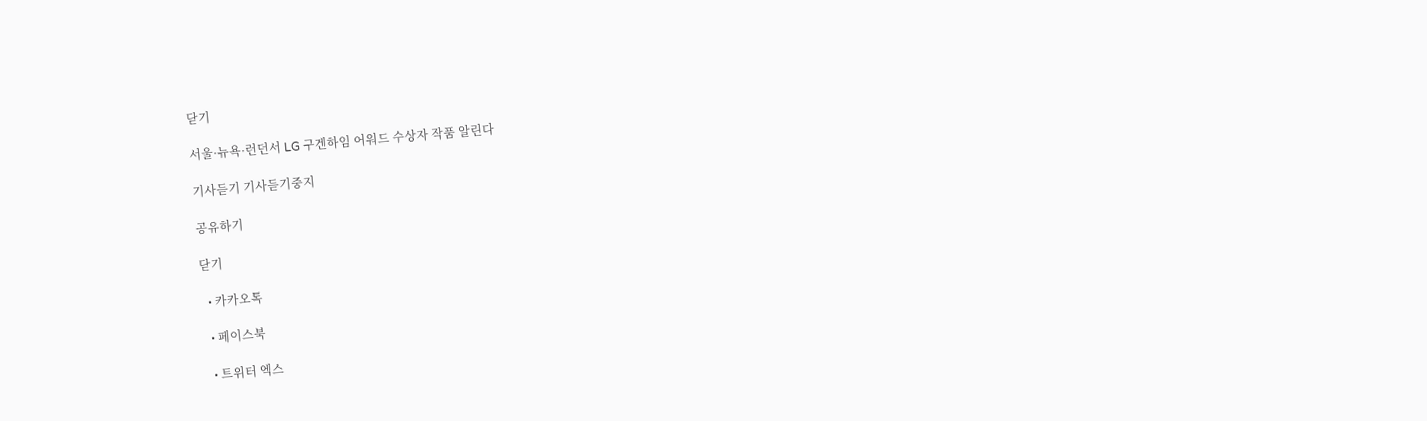닫기

서울·뉴욕·런던서 LG 구겐하임 어워드 수상자 작품 알린다

기사듣기 기사듣기중지

공유하기

닫기

  • 카카오톡

  • 페이스북

  • 트위터 엑스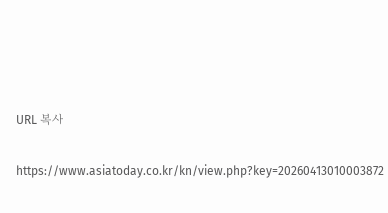URL 복사

https://www.asiatoday.co.kr/kn/view.php?key=20260413010003872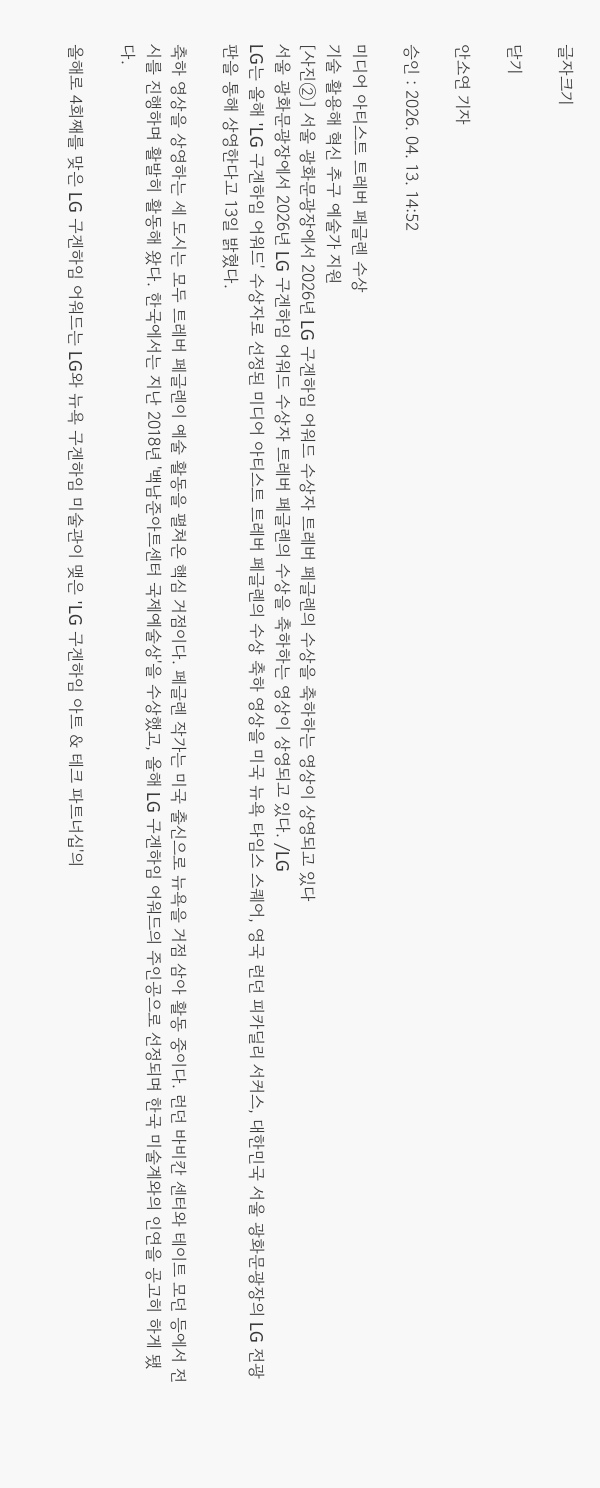글자크기

닫기

안소연 기자

승인 : 2026. 04. 13. 14:52

미디어 아티스트 트레버 페글렌 수상
기술 활용해 혁신 추구 예술가 지원
[사진②] 서울 광화문광장에서 2026년 LG 구겐하임 어워드 수상자 트레버 페글렌의 수상을 축하하는 영상이 상영되고 있다
서울 광화문광장에서 2026년 LG 구겐하임 어워드 수상자 트레버 페글렌의 수상을 축하하는 영상이 상영되고 있다. /LG
LG는 올해 'LG 구겐하임 어워드' 수상자로 선정된 미디어 아티스트 트레버 페글렌의 수상 축하 영상을 미국 뉴욕 타임스 스퀘어, 영국 런던 피카딜리 서커스, 대한민국 서울 광화문광장의 LG 전광판을 통해 상영한다고 13일 밝혔다.

축하 영상을 상영하는 세 도시는 모두 트레버 페글렌이 예술 활동을 펼쳐온 핵심 거점이다. 페글렌 작가는 미국 출신으로 뉴욕을 거점 삼아 활동 중이다. 런던 바비칸 센터와 테이트 모던 등에서 전시를 진행하며 활발히 활동해 왔다. 한국에서는 지난 2018년 '백남준아트센터 국제예술상'을 수상했고, 올해 LG 구겐하임 어워드의 주인공으로 선정되며 한국 미술계와의 인연을 공고히 하게 됐다.

올해로 4회째를 맞은 LG 구겐하임 어워드는 LG와 뉴욕 구겐하임 미술관이 맺은 'LG 구겐하임 아트 & 테크 파트너십'의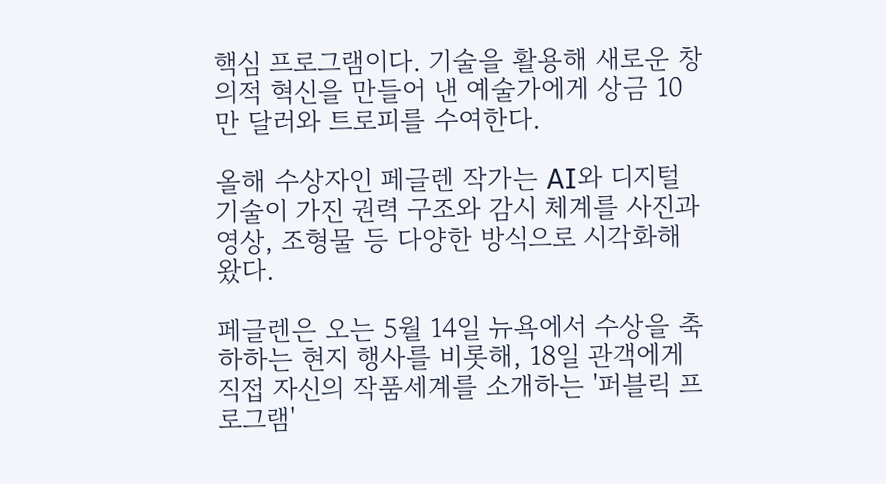핵심 프로그램이다. 기술을 활용해 새로운 창의적 혁신을 만들어 낸 예술가에게 상금 10만 달러와 트로피를 수여한다.

올해 수상자인 페글렌 작가는 AI와 디지털 기술이 가진 권력 구조와 감시 체계를 사진과 영상, 조형물 등 다양한 방식으로 시각화해 왔다.

페글렌은 오는 5월 14일 뉴욕에서 수상을 축하하는 현지 행사를 비롯해, 18일 관객에게 직접 자신의 작품세계를 소개하는 '퍼블릭 프로그램'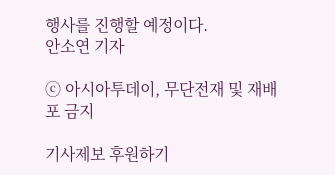행사를 진행할 예정이다.
안소연 기자

ⓒ 아시아투데이, 무단전재 및 재배포 금지

기사제보 후원하기